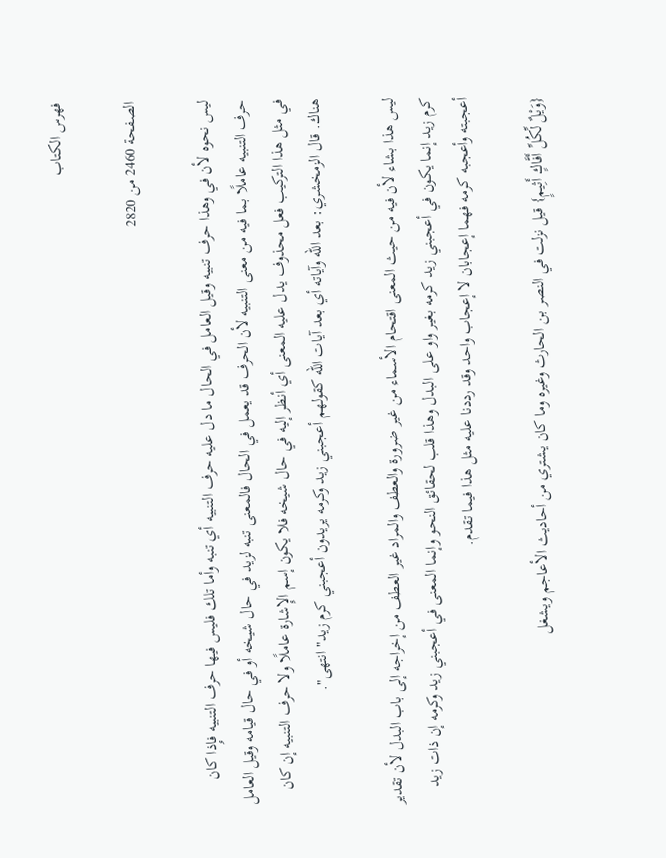فهرس الكتاب

الصفحة 2460 من 2820

ليس نحوه لأن في وهذا حرف تنبيه وقيل العامل في الحال ما دل عليه حرف التنبيه أي تنبه وأما تلك فليس فيها حرف التنبيه فإِذا كان حرف التنبيه عاملًا بما فيه من معنى التنبيه لأن الحرف قد يعمل في الحال فالمعنى تنبه لزيد في حال شيخه أو في حال قيامه وقيل العامل في مثل هذا التركيب فعل محذوف يدل عليه المعنى أي أنظر إليه في حال شيخه فلا يكون إسم الإِشارة عاملًا ولا حرف التنبيه إن كان هناك. قال الزمخشري: بعد الله وآياته أي بعد آيات الله كقولهم أعجبني زيد وكرمه يريدون أعجبني كرم زيد"انتهى".

ليس هذا بشاء لأن فيه من حيث المعنى اقتحام الأسماء من غير ضرورة والعطف والمراد غير العطف من إخراجه إلى باب البدل لأن تقدير كرم زيد إنما يكون في أعجبني زيد كرمه بغير واو على البدل وهذا قلب لحقائق النحو وإنما المعنى في أعجبني زيد وكرمه إن ذات زيد أعجبته وأعجبه كرمه فهما إعجابان لا إعجاب واحد وقد رددنا عليه مثل هذا فيما تقدم.

{وَيْلٌ لِّكُلِّ أَفَّاكٍ أَثِيمٍ} قيل نزلت في النصر بن الحارث وغيره وما كان يشتري من أحاديث الأعاجم ويشغل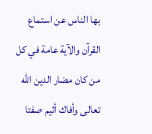بها الناس عن استماع القرآن والآية عامة في كل من كان مضار الدين الله تعالى وأفاك أثيم صفتا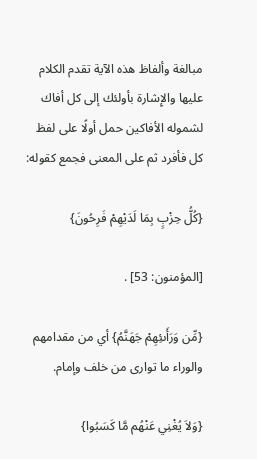مبالغة وألفاظ هذه الآية تقدم الكلام عليها والإِشارة بأولئك إلى كل أفاك لشموله الأفاكين حمل أولًا على لفظ كل فأفرد ثم على المعنى فجمع كقوله:

{كُلُّ حِزْبٍ بِمَا لَدَيْهِمْ فَرِحُونَ}

[المؤمنون: 53] .

{مِّن وَرَأَىئِهِمْ جَهَنَّمُ} أي من مقدامهم والوراء ما توارى من خلف وإمام.

{وَلاَ يُغْنِي عَنْهُم مَّا كَسَبُوا}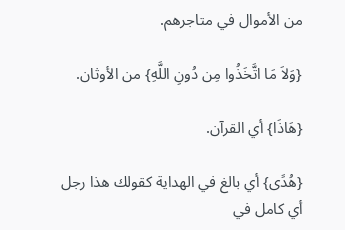من الأموال في متاجرهم.

{وَلاَ مَا اتَّخَذُوا مِن دُونِ اللَّهِ} من الأوثان.

{هَاذَا} أي القرآن.

{هُدًى} أي بالغ في الهداية كقولك هذا رجل أي كامل في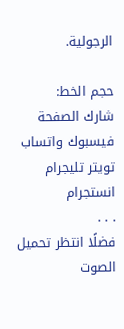الرجولية.

حجم الخط:
شارك الصفحة
فيسبوك واتساب تويتر تليجرام انستجرام
. . .
فضلًا انتظر تحميل الصوت